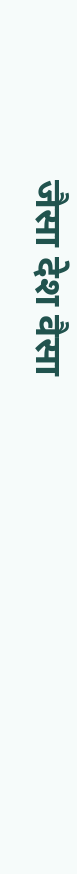जैसा देश वैसा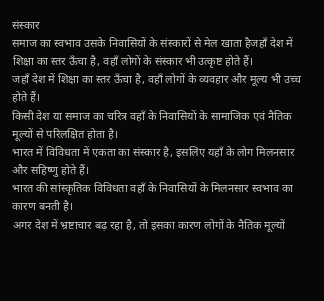संस्कार
समाज का स्वभाव उसके निवासियों के संस्कारों से मेल खाता हैजहाँ देश में शिक्षा का स्तर ऊँचा है, वहाँ लोगों के संस्कार भी उत्कृष्ट होते हैं।
जहाँ देश में शिक्षा का स्तर ऊँचा है, वहाँ लोगों के व्यवहार और मूल्य भी उच्च होते हैं।
किसी देश या समाज का चरित्र वहाँ के निवासियों के सामाजिक एवं नैतिक मूल्यों से परिलक्षित होता है।
भारत में विविधता में एकता का संस्कार है, इसलिए यहाँ के लोग मिलनसार और सहिष्णु होते हैं।
भारत की सांस्कृतिक विविधता वहाँ के निवासियों के मिलनसार स्वभाव का कारण बनती है।
अगर देश में भ्रष्टाचार बढ़ रहा है, तो इसका कारण लोगों के नैतिक मूल्यों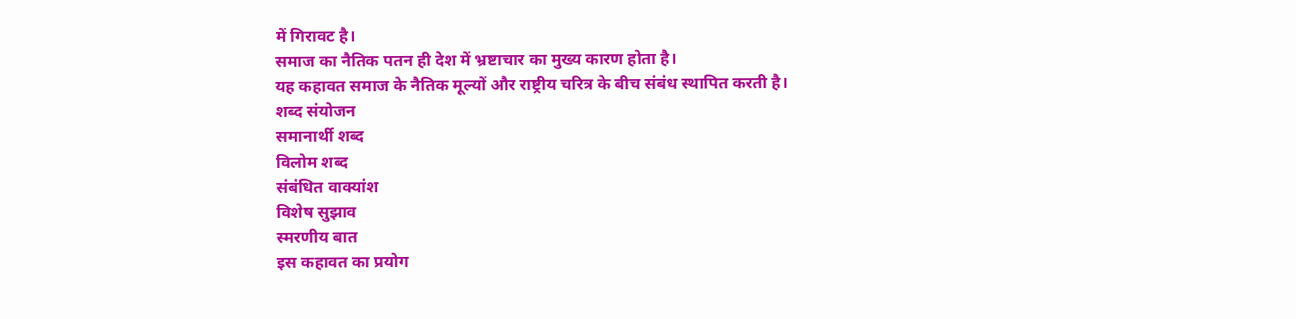में गिरावट है।
समाज का नैतिक पतन ही देश में भ्रष्टाचार का मुख्य कारण होता है।
यह कहावत समाज के नैतिक मूल्यों और राष्ट्रीय चरित्र के बीच संबंध स्थापित करती है।
शब्द संयोजन
समानार्थी शब्द
विलोम शब्द
संबंधित वाक्यांश
विशेष सुझाव
स्मरणीय बात
इस कहावत का प्रयोग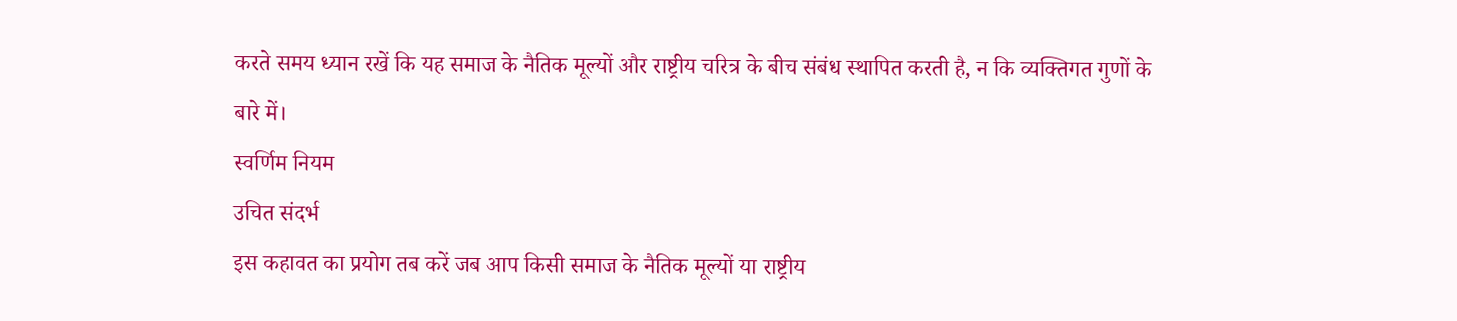करते समय ध्यान रखें कि यह समाज के नैतिक मूल्यों और राष्ट्रीय चरित्र के बीच संबंध स्थापित करती है, न कि व्यक्तिगत गुणों के बारे में।
स्वर्णिम नियम
उचित संदर्भ
इस कहावत का प्रयोग तब करें जब आप किसी समाज के नैतिक मूल्यों या राष्ट्रीय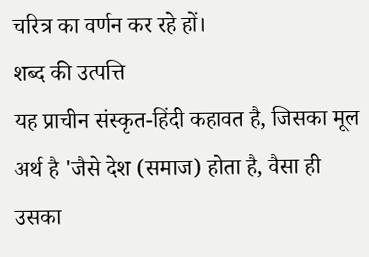चरित्र का वर्णन कर रहे हों।
शब्द की उत्पत्ति
यह प्राचीन संस्कृत-हिंदी कहावत है, जिसका मूल अर्थ है 'जैसे देश (समाज) होता है, वैसा ही उसका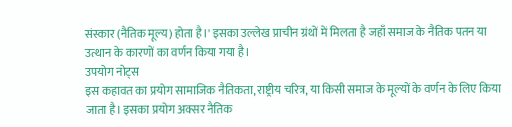संस्कार (नैतिक मूल्य) होता है।' इसका उल्लेख प्राचीन ग्रंथों में मिलता है जहाँ समाज के नैतिक पतन या उत्थान के कारणों का वर्णन किया गया है।
उपयोग नोट्स
इस कहावत का प्रयोग सामाजिक नैतिकता, राष्ट्रीय चरित्र, या किसी समाज के मूल्यों के वर्णन के लिए किया जाता है। इसका प्रयोग अक्सर नैतिक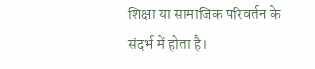शिक्षा या सामाजिक परिवर्तन के संदर्भ में होता है।